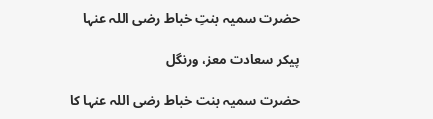حضرت سمیہ بنتِ خباط رضی اللہ عنہا

پیکر سعادت معز، ورنگل

حضرت سمیہ بنت خباط رضی اللہ عنہا کا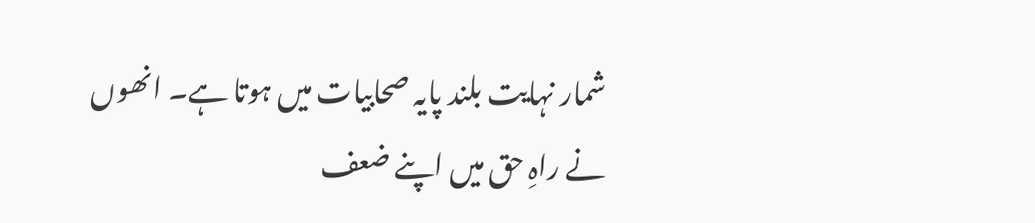شمار نہایت بلند پایہ صحابیات میں ہوتا ہے۔ انھوں نے راہِ حق میں اپنے ضعف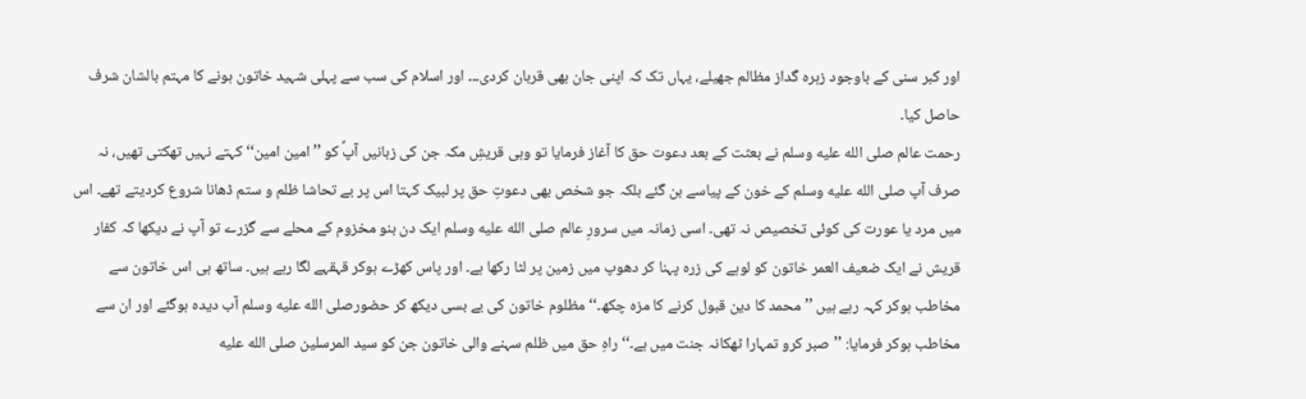اور کبر سنی کے باوجود زہرہ گداز مظالم جھیلے، یہاں تک کہ اپنی جان بھی قربان کردی۔۔۔ اور اسلام کی سب سے پہلی شہید خاتون ہونے کا مہتم بالشان شرف حاصل کیا۔
رحمت عالم صلى الله عليه وسلم نے بعثت کے بعد دعوت حق کا آغاز فرمایا تو وہی قریشِ مکہ جن کی زبانیں آپؐ کو ’’امین امین‘‘ کہتے نہیں تھکتی تھیں، نہ صرف آپ صلى الله عليه وسلم کے خون کے پیاسے بن گئے بلکہ جو شخص بھی دعوتِ حق پر لبیک کہتا اس پر بے تحاشا ظلم و ستم ڈھانا شروع کردیتے تھے۔ اس میں مرد یا عورت کی کوئی تخصیص نہ تھی۔ اسی زمانہ میں سرورِ عالم صلى الله عليه وسلم ایک دن بنو مخزوم کے محلے سے گزرے تو آپ نے دیکھا کہ کفار قریش نے ایک ضعیف العمر خاتون کو لوہے کی زرہ پہنا کر دھوپ میں زمین پر لٹا رکھا ہے۔ اور پاس کھڑے ہوکر قہقہے لگا رہے ہیں۔ ساتھ ہی اس خاتون سے مخاطب ہوکر کہہ رہے ہیں ’’محمد کا دین قبول کرنے کا مزہ چکھ۔‘‘ مظلوم خاتون کی بے بسی دیکھ کر حضورصلى الله عليه وسلم آب دیدہ ہوگئے اور ان سے مخاطب ہوکر فرمایا: ’’صبر کرو تمہارا ٹھکانہ جنت میں ہے۔‘‘ راہِ حق میں ظلم سہنے والی خاتون جن کو سید المرسلین صلى الله عليه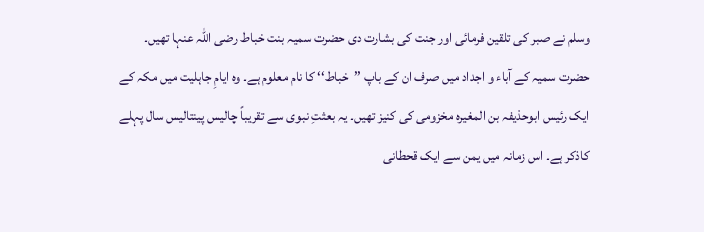وسلم نے صبر کی تلقین فرمائی اور جنت کی بشارت دی حضرت سمیہ بنت خباط رضی اللہ عنہا تھیں۔
حضرت سمیہ کے آباء و اجداد میں صرف ان کے باپ ’’خباط‘‘ کا نام معلوم ہے۔ وہ ایامِ جاہلیت میں مکہ کے ایک رئیس ابوحذیفہ بن المغیرہ مخزومی کی کنیز تھیں۔ یہ بعثتِ نبوی سے تقریباً چالیس پینتالیس سال پہلے کاذکر ہے۔ اس زمانہ میں یمن سے ایک قحطانی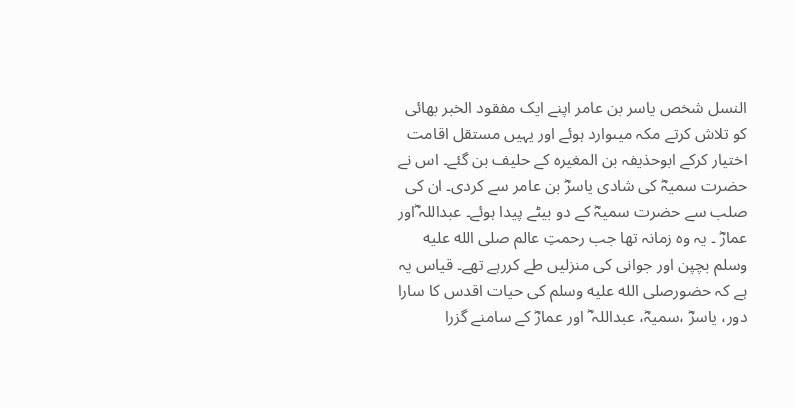النسل شخص یاسر بن عامر اپنے ایک مفقود الخبر بھائی کو تلاش کرتے مکہ میںوارد ہوئے اور یہیں مستقل اقامت اختیار کرکے ابوحذیفہ بن المغیرہ کے حلیف بن گئے۔ اس نے حضرت سمیہؓ کی شادی یاسرؓ بن عامر سے کردی۔ ان کی صلب سے حضرت سمیہؓ کے دو بیٹے پیدا ہوئے۔ عبداللہ ؓاور عمارؓ ۔ یہ وہ زمانہ تھا جب رحمتِ عالم صلى الله عليه وسلم بچپن اور جوانی کی منزلیں طے کررہے تھے۔ قیاس یہ ہے کہ حضورصلى الله عليه وسلم کی حیات اقدس کا سارا دور، یاسرؓ ،سمیہؓ، عبداللہ ؓ اور عمارؓ کے سامنے گزرا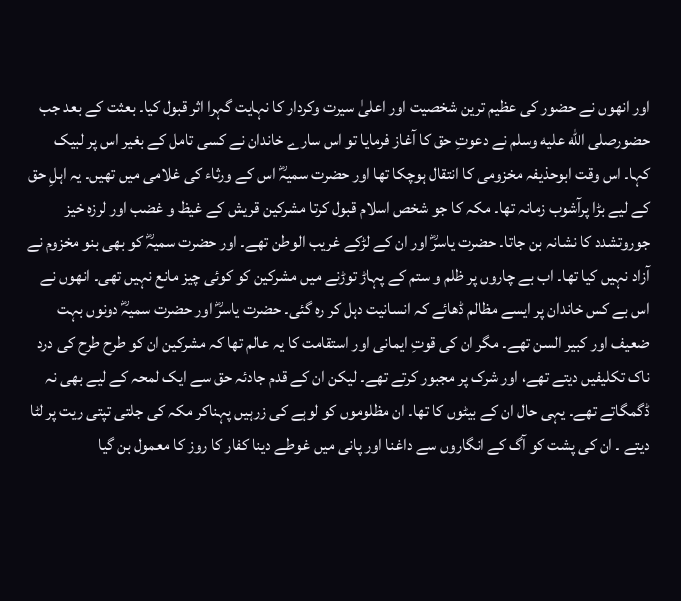اور انھوں نے حضور کی عظیم ترین شخصیت اور اعلیٰ سیرت وکردار کا نہایت گہرا اثر قبول کیا۔ بعثت کے بعد جب حضورصلى الله عليه وسلم نے دعوتِ حق کا آغاز فرمایا تو اس سارے خاندان نے کسی تامل کے بغیر اس پر لبیک کہا۔ اس وقت ابوحذیفہ مخزومی کا انتقال ہوچکا تھا اور حضرت سمیہؓ اس کے ورثاء کی غلامی میں تھیں۔ یہ اہلِ حق کے لیے بڑا پرآشوب زمانہ تھا۔ مکہ کا جو شخص اسلام قبول کرتا مشرکین قریش کے غیظ و غضب اور لرزہ خیز جوروتشدد کا نشانہ بن جاتا۔ حضرت یاسرؓ اور ان کے لڑکے غریب الوطن تھے۔ اور حضرت سمیہؓ کو بھی بنو مخزوم نے آزاد نہیں کیا تھا۔ اب بے چاروں پر ظلم و ستم کے پہاڑ توڑنے میں مشرکین کو کوئی چیز مانع نہیں تھی۔ انھوں نے اس بے کس خاندان پر ایسے مظالم ڈھائے کہ انسانیت دہل کر رہ گئی۔ حضرت یاسرؓ اور حضرت سمیہؓ دونوں بہت ضعیف اور کبیر السن تھے۔ مگر ان کی قوتِ ایمانی اور استقامت کا یہ عالم تھا کہ مشرکین ان کو طرح طرح کی درد ناک تکلیفیں دیتے تھے، اور شرک پر مجبور کرتے تھے۔ لیکن ان کے قدم جادئہ حق سے ایک لمحہ کے لیے بھی نہ ڈگمگاتے تھے۔ یہی حال ان کے بیٹوں کا تھا۔ ان مظلوموں کو لوہے کی زرہیں پہناکر مکہ کی جلتی تپتی ریت پر لٹا دیتے ۔ ان کی پشت کو آگ کے انگاروں سے داغنا اور پانی میں غوطے دینا کفار کا روز کا معمول بن گیا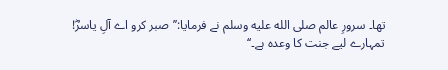تھا۔ سرورِ عالم صلى الله عليه وسلم نے فرمایا:’’صبر کرو اے آلِ یاسرؓ! تمہارے لیے جنت کا وعدہ ہے۔‘‘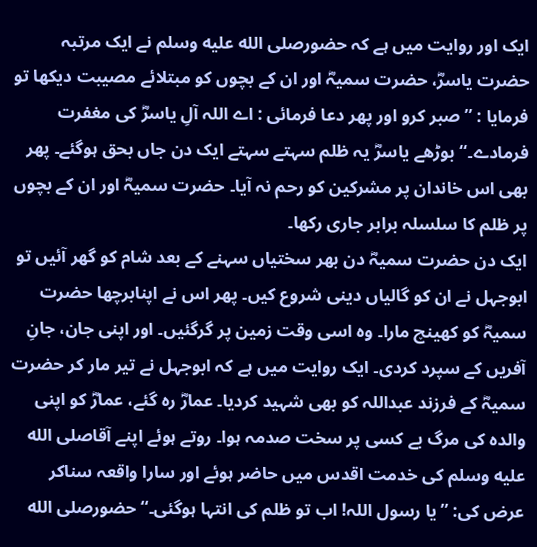ایک اور روایت میں ہے کہ حضورصلى الله عليه وسلم نے ایک مرتبہ حضرت یاسرؓ، حضرت سمیہؓ اور ان کے بچوں کو مبتلائے مصیبت دیکھا تو فرمایا : ’’صبر کرو اور پھر دعا فرمائی : اے اللہ آلِ یاسرؓ کی مغفرت فرمادے۔‘‘ بوڑھے یاسرؓ یہ ظلم سہتے سہتے ایک دن جاں بحق ہوگئے۔ پھر بھی اس خاندان پر مشرکین کو رحم نہ آیا۔ حضرت سمیہؓ اور ان کے بچوں پر ظلم کا سلسلہ برابر جاری رکھا۔
ایک دن حضرت سمیہؓ دن بھر سختیاں سہنے کے بعد شام کو گھر آئیں تو ابوجہل نے ان کو گالیاں دینی شروع کیں۔ پھر اس نے اپنابرچھا حضرت سمیہؓ کو کھینچ مارا۔ وہ اسی وقت زمین پر گرگئیں۔ اور اپنی جان، جانِ آفریں کے سپرد کردی۔ ایک روایت میں ہے کہ ابوجہل نے تیر مار کر حضرت سمیہؓ کے فرزند عبداللہ کو بھی شہید کردیا۔ عمارؓ رہ گئے، عمارؓ کو اپنی والدہ کی مرگ بے کسی پر سخت صدمہ ہوا۔ روتے ہوئے اپنے آقاصلى الله عليه وسلم کی خدمت اقدس میں حاضر ہوئے اور سارا واقعہ سناکر عرض کی: ’’یا رسول اللہ! اب تو ظلم کی انتہا ہوگئی۔‘‘ حضورصلى الله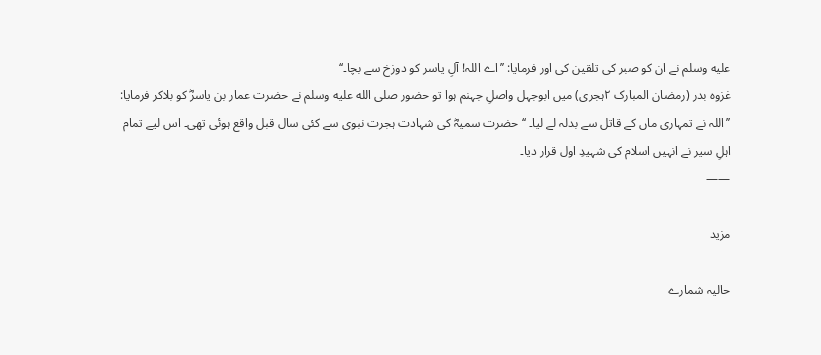عليه وسلم نے ان کو صبر کی تلقین کی اور فرمایا: ’’اے اللہ! آلِ یاسر کو دوزخ سے بچا۔‘‘
غزوہ بدر (رمضان المبارک ۲ہجری) میں ابوجہل واصلِ جہنم ہوا تو حضور صلى الله عليه وسلم نے حضرت عمار بن یاسرؓ کو بلاکر فرمایا: ’’اللہ نے تمہاری ماں کے قاتل سے بدلہ لے لیا۔ ‘‘حضرت سمیہؓ کی شہادت ہجرت نبوی سے کئی سال قبل واقع ہوئی تھی۔ اس لیے تمام اہلِ سیر نے انہیں اسلام کی شہیدِ اول قرار دیا۔
——

مزید

حالیہ شمارے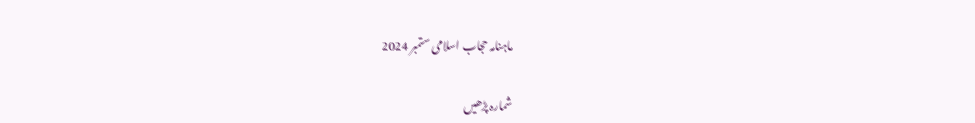ماہنامہ حجاب اسلامی ستمبر 2024

شمارہ پڑھیں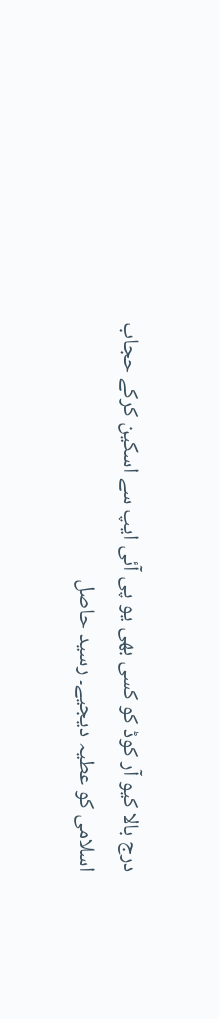درج بالا کیو آر کوڈ کو کسی بھی یو پی آئی ایپ سے اسکین کرکے حجاب اسلامی کو عطیہ دیجیے۔ رسید حاصل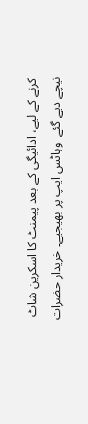کرنے کے لیے، ادائیگی کے بعد پیمنٹ کا اسکرین شاٹ نیچے دیے گئے  وہاٹس ایپ پر بھیجیے۔ خریدار حضرات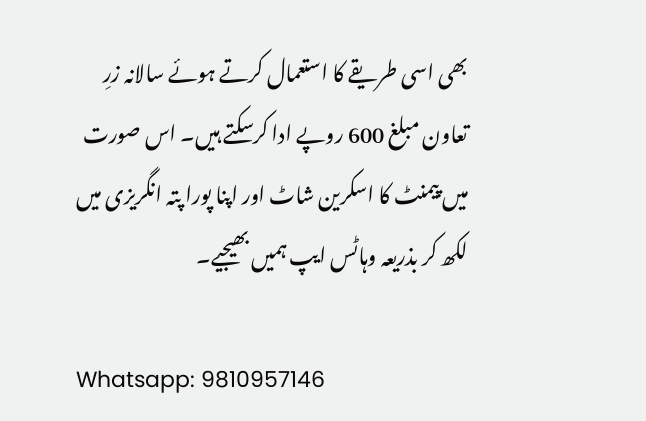بھی اسی طریقے کا استعمال کرتے ہوئے سالانہ زرِ تعاون مبلغ 600 روپے ادا کرسکتے ہیں۔ اس صورت میں پیمنٹ کا اسکرین شاٹ اور اپنا پورا پتہ انگریزی میں لکھ کر بذریعہ وہاٹس ایپ ہمیں بھیجیے۔

Whatsapp: 9810957146